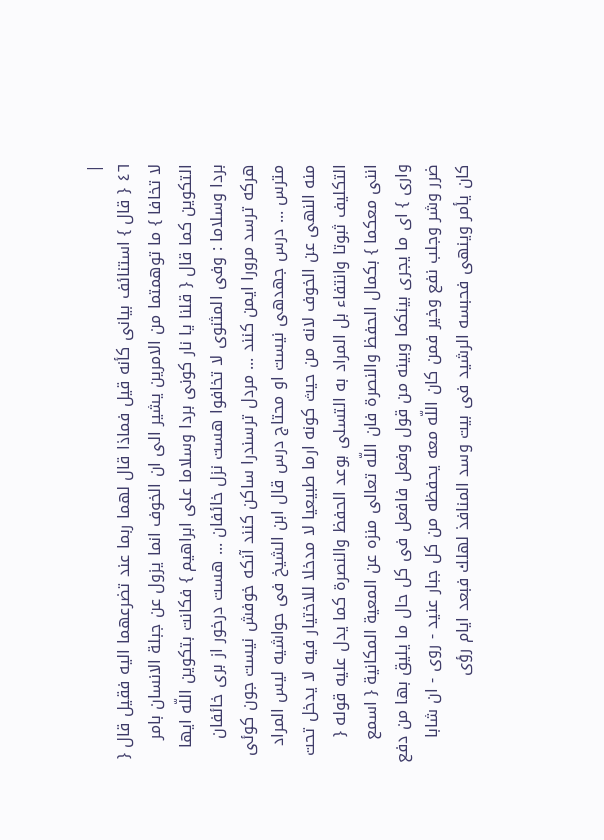|
٤٦ { قال } استنائف بيانى كأنه قيل فماذا قال لهما ربما عند تضرعهما اليه فقيل قال { لا تخافا } ما توهمتما من الامرين يشير الى ان الخوف انما يزول عن جبلة الانسان بامر التكوين كما قال { قلنا يا نار كونى بردا وسلاما على ابراهيم } فكانت بتكوين اللّه ايها بردا وسلاما : وفى المثنوى لا تخافوا هست نزل خائفان ... هست درخور از برى خائفان هركه ترسد مرورا ايمن كنند ... مردل ترسندرا ساكن كنند آنكه خوفش نيست جون كوئى مترس ... درس جهدهى نيست او محتاج درس قال ابن الشيخ فى حواشيه ليس المراد منه النهى عن الخوف لانه من حيث كونه ارما طبيعيا لا مدخلا للاختيار فيه لا يدخل تحت التكليف ثبوتا وانتفاء بل المراد به التسلى بوعد الحفظ والنصرة كما يدل عليه قوله { اننى معكما } بكمال الحفظ والنصرة فان اللّه تعالى منزه عن المعية المكانية { اسمع وارى } اى ما يجرى بينكما وبينه من قول وفعل فافعل فى كل حال ما يليق بها من دفع ضرر وشر وجلب نفع وخير فمن كان اللّه معه يحفظه من كل جبار عنيد - روى - ان شابا كان يأمر وينهى فحبسه الرشيد فى بيت وسد المنافذ لهلك فبعد ايام رؤى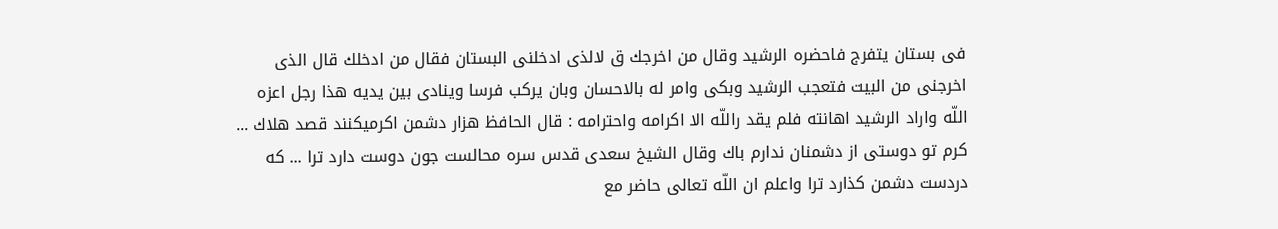فى بستان يتفرج فاحضره الرشيد وقال من اخرجك ق لالذى ادخلنى البستان فقال من ادخلك قال الذى اخرجنى من البيت فتعجب الرشيد وبكى وامر له بالاحسان وبان يركب فرسا وينادى بين يديه هذا رجل اعزه اللّه واراد الرشيد اهانته فلم يقد راللّه الا اكرامه واحترامه : قال الحافظ هزار دشمن اكرميكنند قصد هلاك ... كرم تو دوستى از دشمنان ندارم باك وقال الشيخ سعدى قدس سره محالست جون دوست دارد ترا ... كه دردست دشمن كذارد ترا واعلم ان اللّه تعالى حاضر مع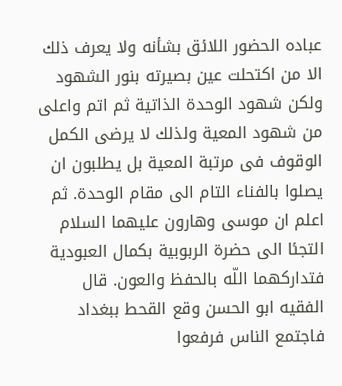عباده الحضور اللائق بشأنه ولا يعرف ذلك الا من اكتحلت عين بصيرته بنور الشهود ولكن شهود الوحدة الذاتية ثم اتم واعلى من شهود المعية ولذلك لا يرضى الكمل الوقوف فى مرتبة المعية بل يطلبون ان يصلوا بالفناء التام الى مقام الوحدة. ثم اعلم ان موسى وهارون عليهما السلام التجئا الى حضرة الربوبية بكمال العبودية فتداركهما اللّه بالحفظ والعون. قال الفقيه ابو الحسن وقع القحط ببغداد فاجتمع الناس فرفعوا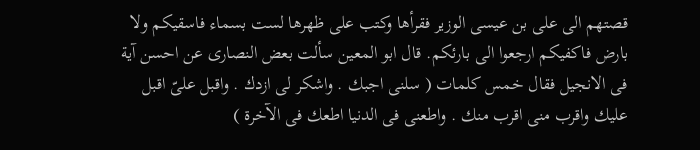قصتهم الى على بن عيسى الوزير فقرأها وكتب على ظهرها لست بسماء فاسقيكم ولا بارض فاكفيكم ارجعوا الى بارئكم. قال ابو المعين سألت بعض النصارى عن احسن آية فى الانجيل فقال خمس كلمات ( سلنى اجبك . واشكر لى ازدك . واقبل علىّ اقبل عليك واقرب منى اقرب منك . واطعنى فى الدنيا اطعك فى الآخرة )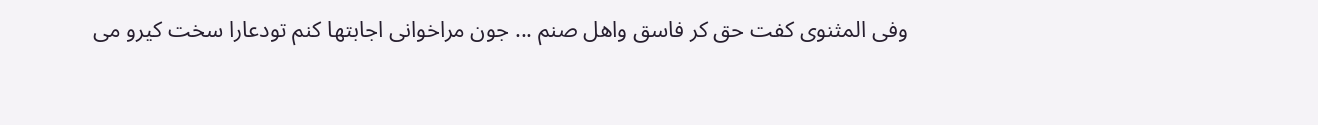وفى المثنوى كفت حق كر فاسق واهل صنم ... جون مراخوانى اجابتها كنم تودعارا سخت كيرو مى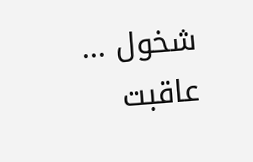شخول ... عاقبت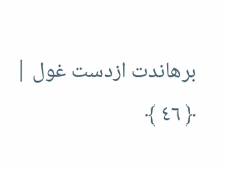برهاندت ازدست غول |
﴿ ٤٦ ﴾